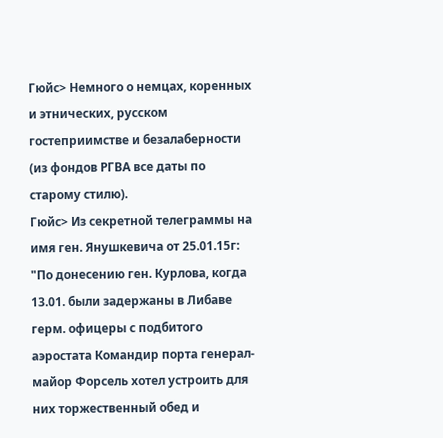Гюйс> Немного о немцах, коренных и этнических, русском гостеприимстве и безалаберности (из фондов РГВА все даты по старому стилю).
Гюйс> Из секретной телеграммы на имя ген. Янушкевича от 25.01.15г: "По донесению ген. Курлова, когда 13.01. были задержаны в Либаве герм. офицеры с подбитого аэростата Командир порта генерал-майор Форсель хотел устроить для них торжественный обед и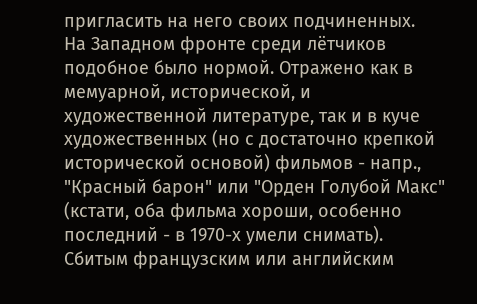пригласить на него своих подчиненных.
На Западном фронте среди лётчиков подобное было нормой. Отражено как в мемуарной, исторической, и художественной литературе, так и в куче художественных (но с достаточно крепкой исторической основой) фильмов - напр., "Красный барон" или "Орден Голубой Макс" (кстати, оба фильма хороши, особенно последний - в 1970-х умели снимать). Сбитым французским или английским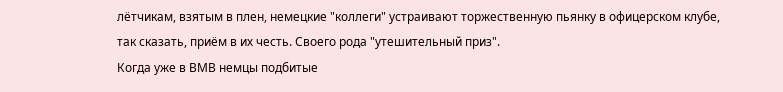лётчикам, взятым в плен, немецкие "коллеги" устраивают торжественную пьянку в офицерском клубе, так сказать, приём в их честь. Своего рода "утешительный приз".
Когда уже в ВМВ немцы подбитые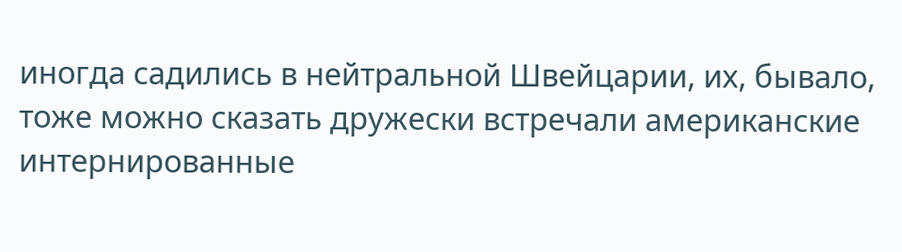иногда садились в нейтральной Швейцарии, их, бывало, тоже можно сказать дружески встречали американские интернированные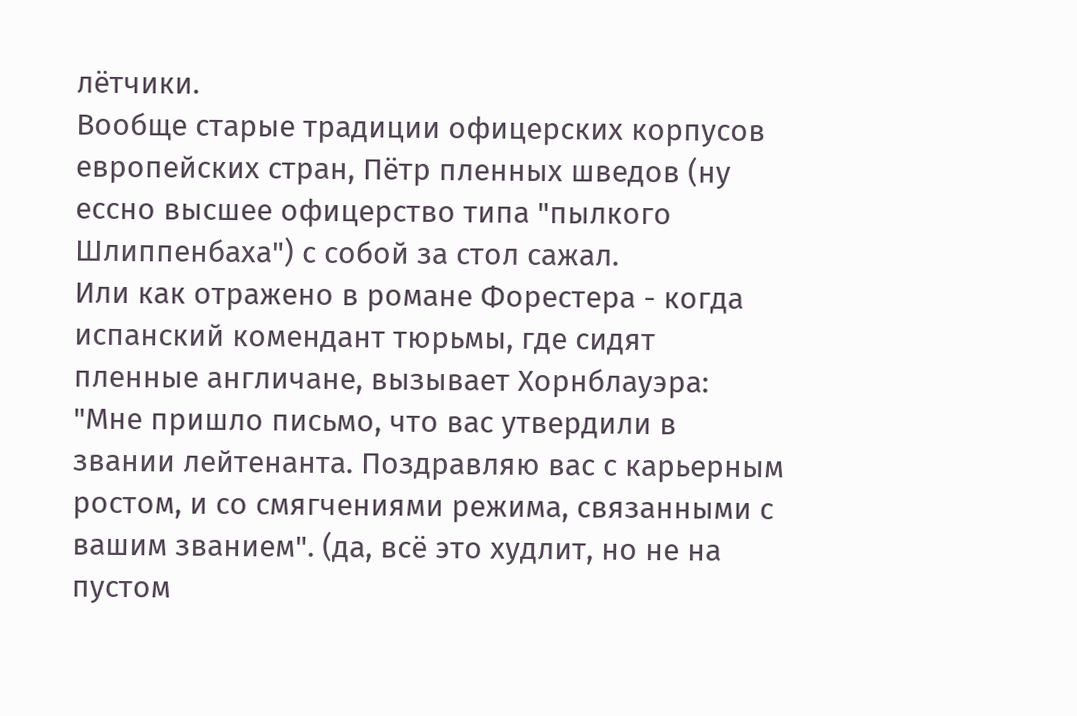лётчики.
Вообще старые традиции офицерских корпусов европейских стран, Пётр пленных шведов (ну ессно высшее офицерство типа "пылкого Шлиппенбаха") с собой за стол сажал.
Или как отражено в романе Форестера - когда испанский комендант тюрьмы, где сидят пленные англичане, вызывает Хорнблауэра: "Мне пришло письмо, что вас утвердили в звании лейтенанта. Поздравляю вас с карьерным ростом, и со смягчениями режима, связанными с вашим званием". (да, всё это худлит, но не на пустом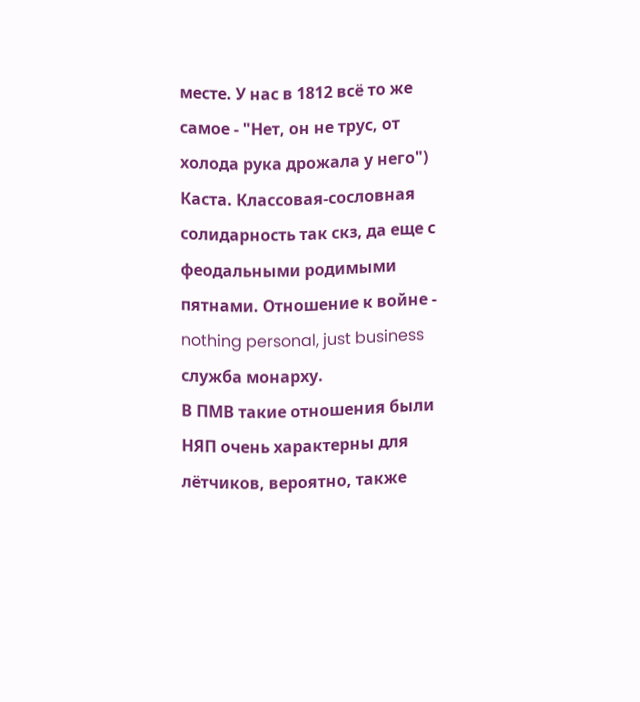месте. У нас в 1812 всё то же самое - "Нет, он не трус, от холода рука дрожала у него")
Каста. Классовая-сословная солидарность так скз, да еще с феодальными родимыми пятнами. Отношение к войне - nothing personal, just business служба монарху.
В ПМВ такие отношения были НЯП очень характерны для лётчиков, вероятно, также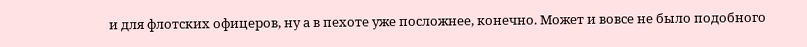и для флотских офицеров, ну а в пехоте уже посложнее, конечно. Может и вовсе не было подобного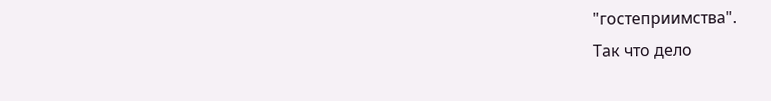"гостеприимства".
Так что дело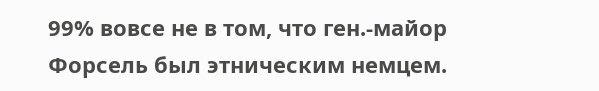99% вовсе не в том, что ген.-майор Форсель был этническим немцем.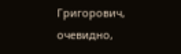Григорович, очевидно,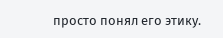просто понял его этику.